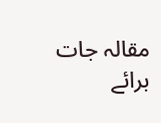مقالہ جات برائے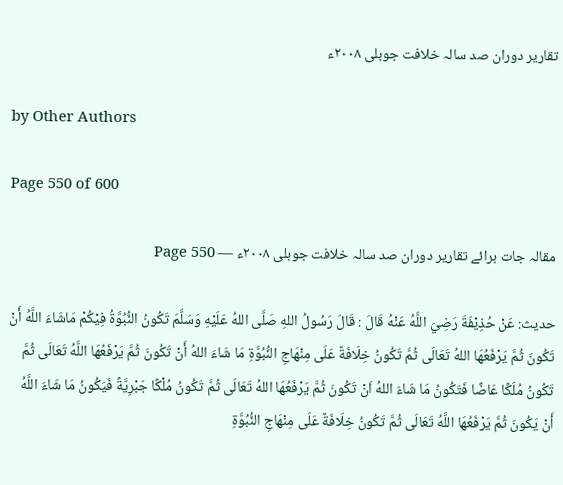تقاریر دوران صد سالہ خلافت جوبلی ۲۰۰۸ء

by Other Authors

Page 550 of 600

مقالہ جات برائے تقاریر دوران صد سالہ خلافت جوبلی ۲۰۰۸ء — Page 550

حدیث: عَنْ حُذِيْفَةَ رَضِيَ اللَّهُ عَنْهُ قَالَ : قَالَ رَسُولُ اللهِ صَلَّى اللهُ عَلَيْهِ وَسَلَّمَ تَكُونُ النُّبُوَّةُ فِيْكُمْ مَاشَاءَ اللَّهُ أَنْ تَكُونَ ثُمَّ يَرْفَعُهَا اللهُ تَعَالَى ثُمَّ تَكُونُ خِلَافَةٌ عَلَى مِنْهَاجِ النُّبُوَّةِ مَا شَاءَ اللهُ أَنْ تَكُونَ ثُمَّ يَرْفَعُهَا اللَّهُ تَعَالَى ثُمَّ تَكُونُ مُلَكًا عَاضًا فَتَكُونُ مَا شَاءَ اللهُ اَنْ تَكُونَ ثُمَّ يَرْفَعُهَا اللهُ تَعَالَى ثُمَّ تَكُونُ مُلْكًا جَبْرِيَّةً فَيَكُونُ مَا شَاءَ اللَّهُ أَنْ يَكُونَ ثُمَّ يَرْفَعُهَا اللَّهُ تَعَالَى ثُمَّ تَكُونُ خِلَافَةٌ عَلَى مِنْهَاجِ النُّبُوَّةِ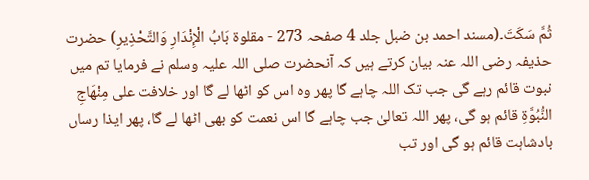ثُمَّ سَكَتَ۔(مسند احمد بن ضبل جلد 4 صفحہ 273 - مقلوة بَابُ الْإِنْدَارِ وَالتَّحْذِيرِ) حضرت حذیفہ رضی اللہ عنہ بیان کرتے ہیں کہ آنحضرت صلی اللہ علیہ وسلم نے فرمایا تم میں نبوت قائم رہے گی جب تک اللہ چاہے گا پھر وہ اس کو اٹھا لے گا اور خلافت على مِنْهَاجِ النُّبُوَّةِ قائم ہو گی، پھر اللہ تعالیٰ جب چاہے گا اس نعمت کو بھی اٹھا لے گا، پھر ایذا رساں بادشاہت قائم ہو گی اور تب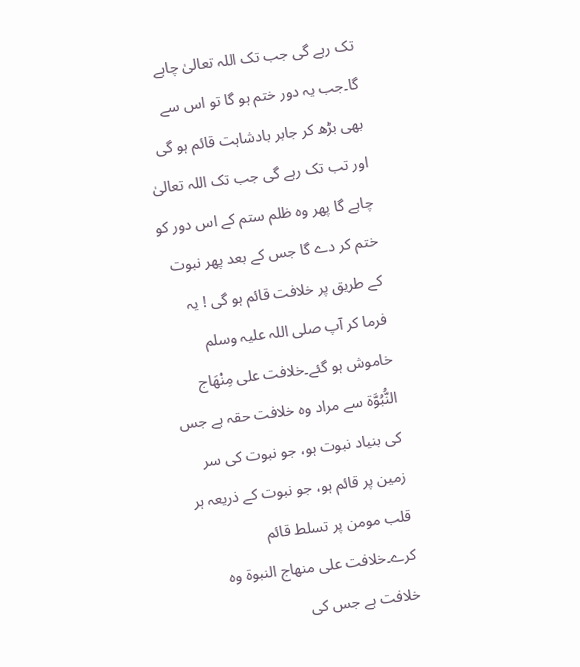تک رہے گی جب تک اللہ تعالیٰ چاہے گا۔جب یہ دور ختم ہو گا تو اس سے بھی بڑھ کر جابر بادشاہت قائم ہو گی اور تب تک رہے گی جب تک اللہ تعالیٰ چاہے گا پھر وہ ظلم ستم کے اس دور کو ختم کر دے گا جس کے بعد پھر نبوت کے طریق پر خلافت قائم ہو گی ! یہ فرما کر آپ صلی اللہ علیہ وسلم خاموش ہو گئے۔خلافت على مِنْهَاج النُّبُوَّة سے مراد وہ خلافت حقہ ہے جس کی بنیاد نبوت ہو، جو نبوت کی سر زمین پر قائم ہو، جو نبوت کے ذریعہ ہر قلب مومن پر تسلط قائم کرے۔خلافت على منهاج النبوة وہ خلافت ہے جس کی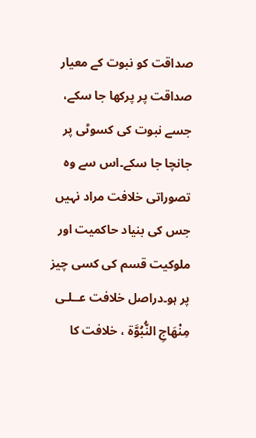صداقت کو نبوت کے معیار صداقت پر پرکھا جا سکے، جسے نبوت کی کسوٹی پر جانچا جا سکے۔اس سے وہ تصوراتی خلافت مراد نہیں جس کی بنیاد حاکمیت اور ملوکیت قسم کی کسی چیز پر ہو۔دراصل خلافت عــلـى مِنْهَاجِ النُّبُوَّة ، خلافت کا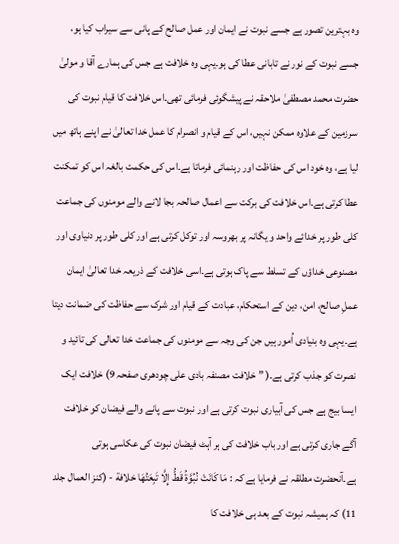وہ بہترین تصور ہے جسے نبوت نے ایمان اور عمل صالح کے پانی سے سیراب کیا ہو، جسے نبوت کے نور نے تابانی عطا کی ہو۔یہی وہ خلافت ہے جس کی ہمارے آقا و مولیٰ حضرت محمد مصطفیٰ ملاحقہ نے پیشگوئی فرمائی تھی۔اس خلافت کا قیام نبوت کی سرزمین کے علاوہ ممکن نہیں، اس کے قیام و انصرام کا عمل خدا تعالیٰ نے اپنے ہاتھ میں لیا ہے، وہ خود اس کی حفاظت اور رہنمائی فرماتا ہے۔اس کی حکمت بالغہ اس کو تمکنت عطا کرتی ہے۔اس خلافت کی برکت سے اعمال صالحہ بجا لانے والے مومنوں کی جماعت کلی طور پر خدائے واحد و یگانہ پر بھروسہ اور توکل کرتی ہے اور کلی طور پر دنیاوی اور مصنوعی خداؤں کے تسلط سے پاک ہوتی ہے۔اسی خلافت کے ذریعہ خدا تعالیٰ ایمان عملِ صالح، امن، دین کے استحکام، عبادت کے قیام اور شرک سے حفاظت کی ضمانت دیتا ہے۔یہی وہ بنیادی اُمور ہیں جن کی وجہ سے مومنوں کی جماعت خدا تعالی کی تائید و نصرت کو جذب کرتی ہے۔( ” خلافت مصنفہ بادی علی چودھری صفحہ 9) خلافت ایک ایسا بیج ہے جس کی آبیاری نبوت کرتی ہے اور نبوت سے پانے والے فیضان کو خلافت آگے جاری کرتی ہے اور باب خلافت کی ہر آہٹ فیضان نبوت کی عکاسی ہوتی ہے۔آنحضرت مطلقہ نے فرمایا ہے کہ : مَا كَانَتْ نُبُوَّةُ قَطُّ إِلَّا تَبِعَتُهَا خلافة - (كنز العمال جلد 11) کہ ہمیشہ نبوت کے بعد ہی خلافت کا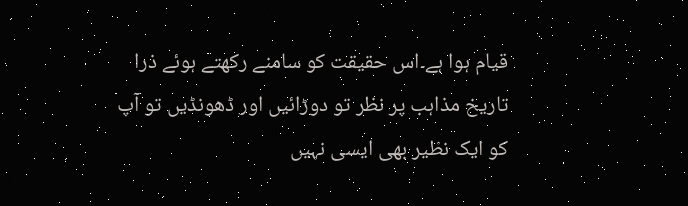قیام ہوا ہے۔اس حقیقت کو سامنے رکھتے ہوئے ذرا تاریخ مذاہب پر نظر تو دوڑائیں اور ڈھونڈیں تو آپ کو ایک نظیر بھی ایسی نہیں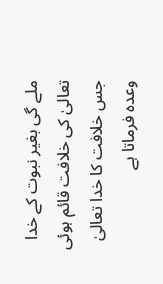ملے گی بغیر نبوت کے خدا تعالیٰ کی خلافت قائم ہوئی جس خلافت کا خدا تعالیٰ وعدہ فرماتا ہے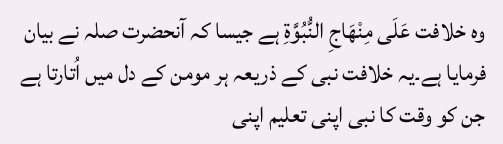وہ خلافت عَلَى مِنْهَاجِ النُّبُوَّةِ ہے جیسا کہ آنحضرت صلہ نے بیان فرمایا ہے۔یہ خلافت نبی کے ذریعہ ہر مومن کے دل میں اُتارتا ہے جن کو وقت کا نبی اپنی تعلیم اپنی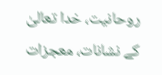روحانیت، خدا تعالیٰ کے نشانات، معجزات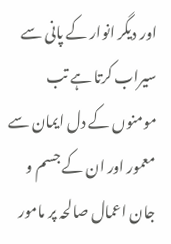اور دیگر انوار کے پانی سے سیراب کرتا ہے تب مومنوں کے دل ایمان سے معمور اور ان کے جسم و جان اعمال صالحہ پر مامور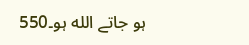ہو جاتے الله ہو۔550